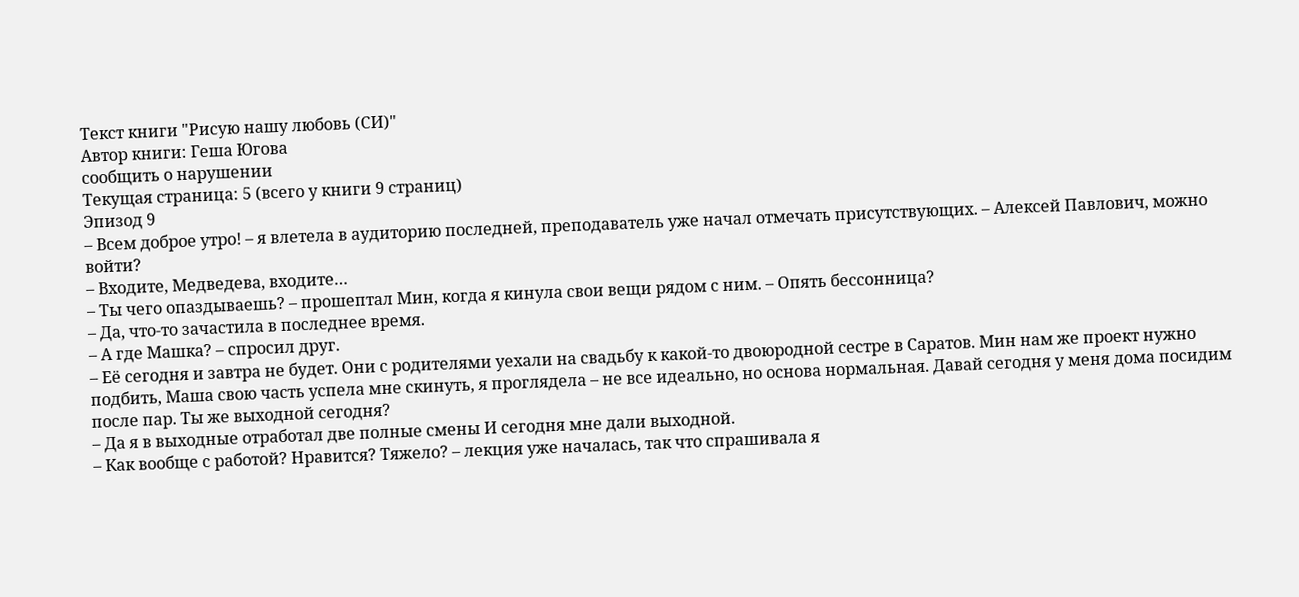Текст книги "Рисую нашу любовь (СИ)"
Автор книги: Геша Югова
сообщить о нарушении
Текущая страница: 5 (всего у книги 9 страниц)
Эпизод 9
– Всем доброе утро! – я влетела в аудиторию последней, преподаватель уже начал отмечать присутствующих. – Алексей Павлович, можно войти?
– Входите, Медведева, входите…
– Ты чего опаздываешь? – прошептал Мин, когда я кинула свои вещи рядом с ним. – Опять бессонница?
– Да, что-то зачастила в последнее время.
– А где Машка? – спросил друг.
– Её сегодня и завтра не будет. Они с родителями уехали на свадьбу к какой-то двоюродной сестре в Саратов. Мин нам же проект нужно подбить, Маша свою часть успела мне скинуть, я проглядела – не все идеально, но основа нормальная. Давай сегодня у меня дома посидим после пар. Ты же выходной сегодня?
– Да я в выходные отработал две полные смены И сегодня мне дали выходной.
– Как вообще с работой? Нравится? Тяжело? – лекция уже началась, так что спрашивала я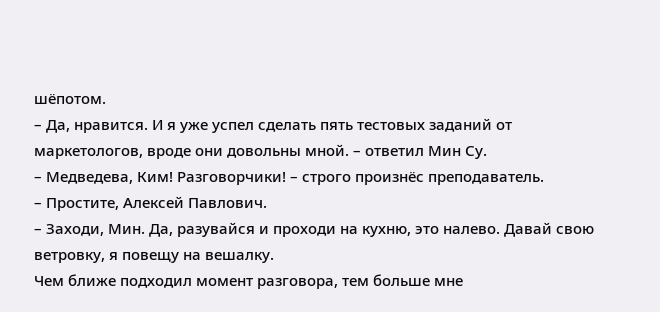шёпотом.
– Да, нравится. И я уже успел сделать пять тестовых заданий от маркетологов, вроде они довольны мной. – ответил Мин Су.
– Медведева, Ким! Разговорчики! – строго произнёс преподаватель.
– Простите, Алексей Павлович.
– Заходи, Мин. Да, разувайся и проходи на кухню, это налево. Давай свою ветровку, я повещу на вешалку.
Чем ближе подходил момент разговора, тем больше мне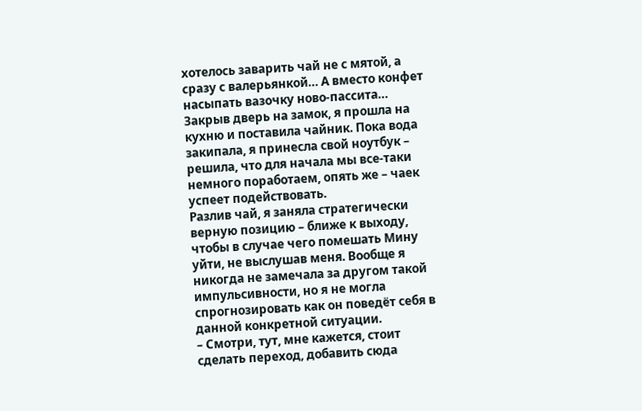хотелось заварить чай не с мятой, а сразу с валерьянкой… А вместо конфет насыпать вазочку ново-пассита…
Закрыв дверь на замок, я прошла на кухню и поставила чайник. Пока вода закипала, я принесла свой ноутбук – решила, что для начала мы все-таки немного поработаем, опять же – чаек успеет подействовать.
Разлив чай, я заняла стратегически верную позицию – ближе к выходу, чтобы в случае чего помешать Мину уйти, не выслушав меня. Вообще я никогда не замечала за другом такой импульсивности, но я не могла спрогнозировать как он поведёт себя в данной конкретной ситуации.
– Смотри, тут, мне кажется, стоит сделать переход, добавить сюда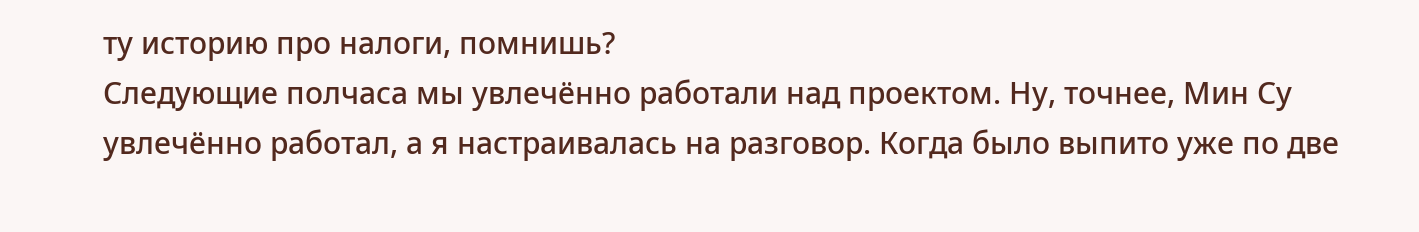ту историю про налоги, помнишь?
Следующие полчаса мы увлечённо работали над проектом. Ну, точнее, Мин Су увлечённо работал, а я настраивалась на разговор. Когда было выпито уже по две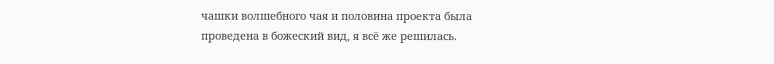чашки волшебного чая и половина проекта была проведена в божеский вид, я всё же решилась.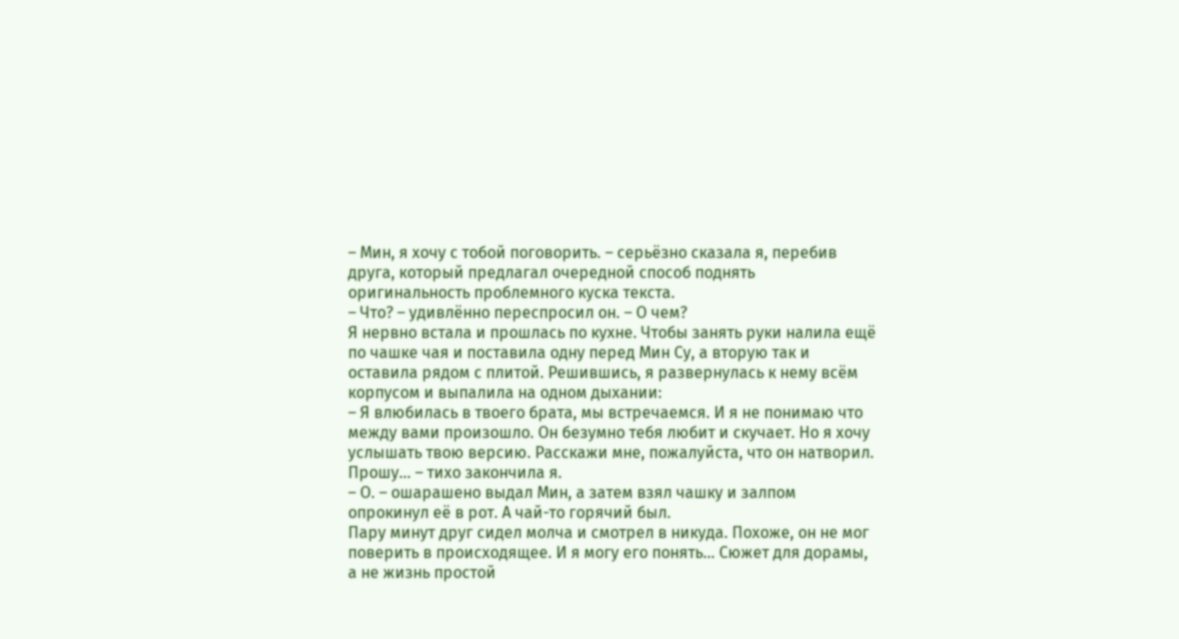– Мин, я хочу с тобой поговорить. – серьёзно сказала я, перебив друга, который предлагал очередной способ поднять оригинальность проблемного куска текста.
– Что? – удивлённо переспросил он. – О чем?
Я нервно встала и прошлась по кухне. Чтобы занять руки налила ещё по чашке чая и поставила одну перед Мин Су, а вторую так и оставила рядом с плитой. Решившись, я развернулась к нему всём корпусом и выпалила на одном дыхании:
– Я влюбилась в твоего брата, мы встречаемся. И я не понимаю что между вами произошло. Он безумно тебя любит и скучает. Но я хочу услышать твою версию. Расскажи мне, пожалуйста, что он натворил. Прошу… – тихо закончила я.
– О. – ошарашено выдал Мин, а затем взял чашку и залпом опрокинул её в рот. А чай-то горячий был.
Пару минут друг сидел молча и смотрел в никуда. Похоже, он не мог поверить в происходящее. И я могу его понять… Сюжет для дорамы, а не жизнь простой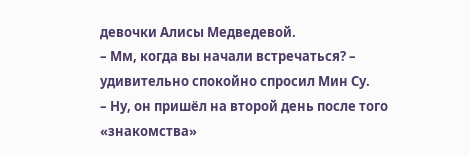девочки Алисы Медведевой.
– Мм, когда вы начали встречаться? – удивительно спокойно спросил Мин Су.
– Ну, он пришёл на второй день после того «знакомства»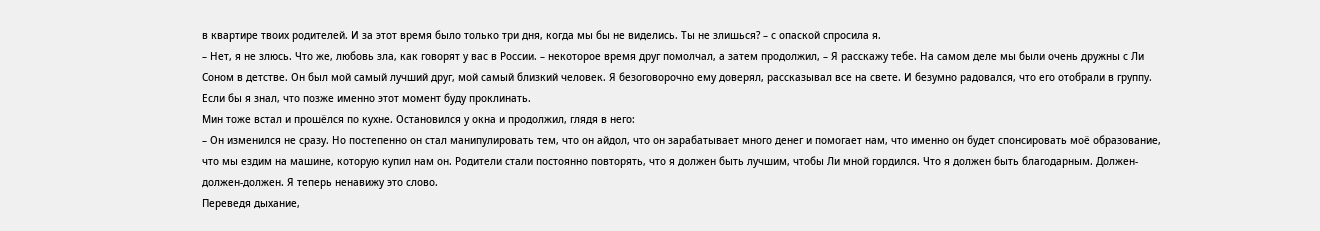в квартире твоих родителей. И за этот время было только три дня, когда мы бы не виделись. Ты не злишься? – с опаской спросила я.
– Нет, я не злюсь. Что же, любовь зла, как говорят у вас в России. – некоторое время друг помолчал, а затем продолжил, – Я расскажу тебе. На самом деле мы были очень дружны с Ли Соном в детстве. Он был мой самый лучший друг, мой самый близкий человек. Я безоговорочно ему доверял, рассказывал все на свете. И безумно радовался, что его отобрали в группу. Если бы я знал, что позже именно этот момент буду проклинать.
Мин тоже встал и прошёлся по кухне. Остановился у окна и продолжил, глядя в него:
– Он изменился не сразу. Но постепенно он стал манипулировать тем, что он айдол, что он зарабатывает много денег и помогает нам, что именно он будет спонсировать моё образование, что мы ездим на машине, которую купил нам он. Родители стали постоянно повторять, что я должен быть лучшим, чтобы Ли мной гордился. Что я должен быть благодарным. Должен-должен-должен. Я теперь ненавижу это слово.
Переведя дыхание,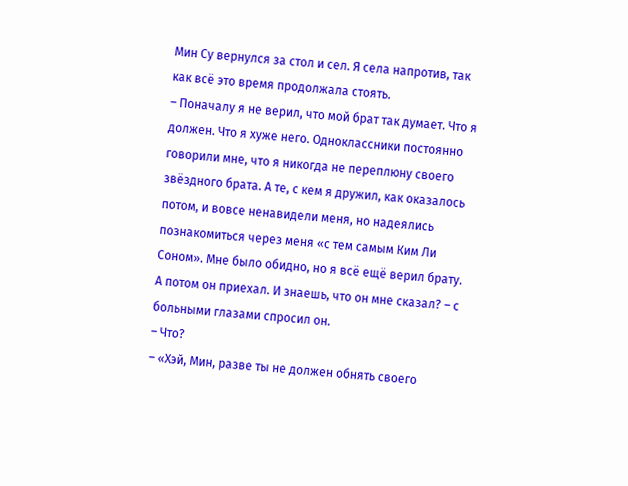Мин Су вернулся за стол и сел. Я села напротив, так как всё это время продолжала стоять.
– Поначалу я не верил, что мой брат так думает. Что я должен. Что я хуже него. Одноклассники постоянно говорили мне, что я никогда не переплюну своего звёздного брата. А те, с кем я дружил, как оказалось потом, и вовсе ненавидели меня, но надеялись познакомиться через меня «с тем самым Ким Ли Соном». Мне было обидно, но я всё ещё верил брату. А потом он приехал. И знаешь, что он мне сказал? – с больными глазами спросил он.
– Что?
– «Хэй, Мин, разве ты не должен обнять своего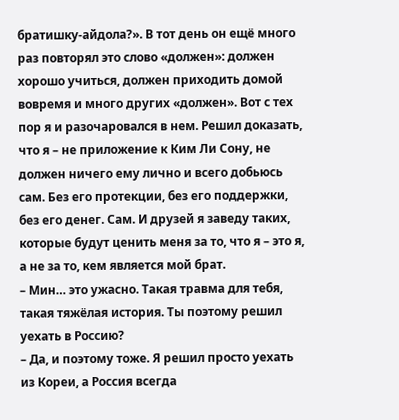братишку-айдола?». В тот день он ещё много раз повторял это слово «должен»: должен хорошо учиться, должен приходить домой вовремя и много других «должен». Вот с тех пор я и разочаровался в нем. Решил доказать, что я – не приложение к Ким Ли Сону, не должен ничего ему лично и всего добьюсь сам. Без его протекции, без его поддержки, без его денег. Сам. И друзей я заведу таких, которые будут ценить меня за то, что я – это я, а не за то, кем является мой брат.
– Мин… это ужасно. Такая травма для тебя, такая тяжёлая история. Ты поэтому решил уехать в Россию?
– Да, и поэтому тоже. Я решил просто уехать из Кореи, а Россия всегда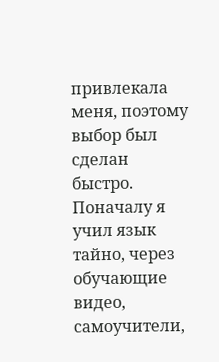привлекала меня, поэтому выбор был сделан быстро. Поначалу я учил язык тайно, через обучающие видео, самоучители,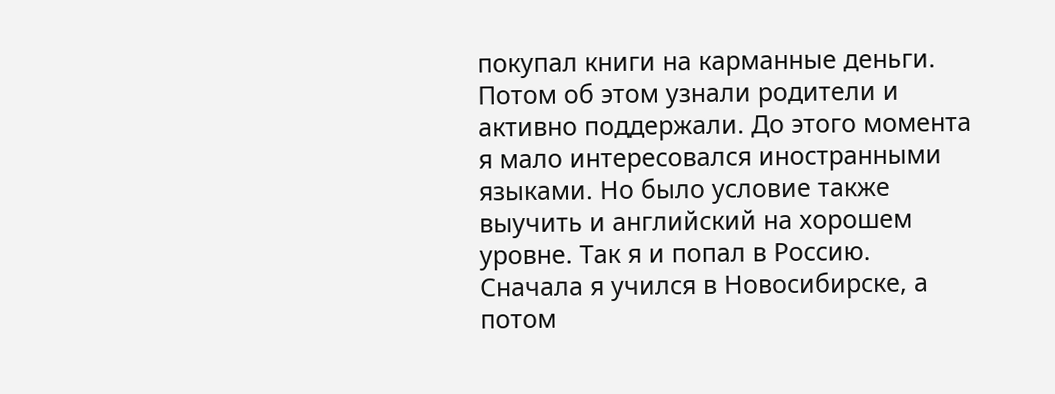покупал книги на карманные деньги. Потом об этом узнали родители и активно поддержали. До этого момента я мало интересовался иностранными языками. Но было условие также выучить и английский на хорошем уровне. Так я и попал в Россию. Сначала я учился в Новосибирске, а потом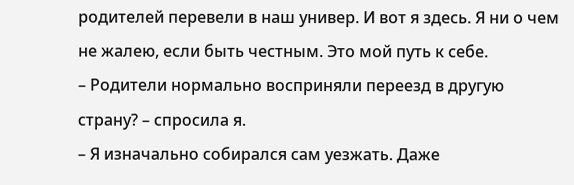родителей перевели в наш универ. И вот я здесь. Я ни о чем не жалею, если быть честным. Это мой путь к себе.
– Родители нормально восприняли переезд в другую страну? – спросила я.
– Я изначально собирался сам уезжать. Даже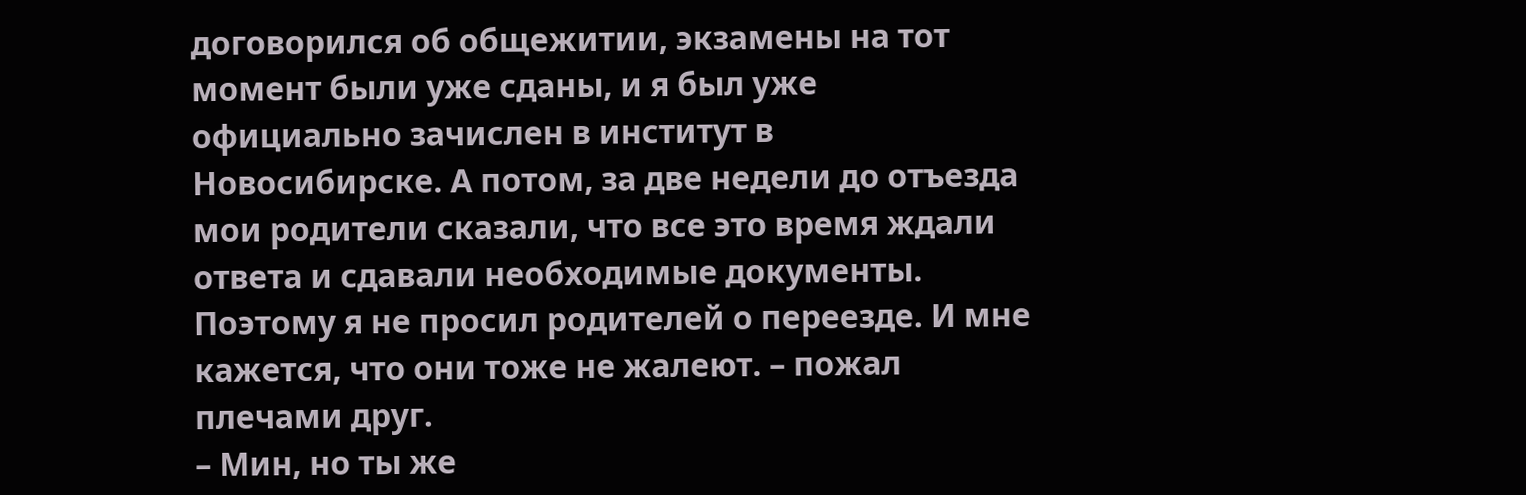договорился об общежитии, экзамены на тот момент были уже сданы, и я был уже официально зачислен в институт в Новосибирске. А потом, за две недели до отъезда мои родители сказали, что все это время ждали ответа и сдавали необходимые документы. Поэтому я не просил родителей о переезде. И мне кажется, что они тоже не жалеют. – пожал плечами друг.
– Мин, но ты же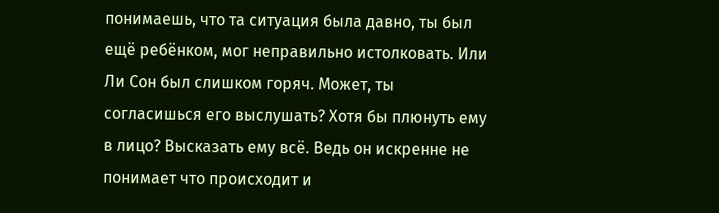понимаешь, что та ситуация была давно, ты был ещё ребёнком, мог неправильно истолковать. Или Ли Сон был слишком горяч. Может, ты согласишься его выслушать? Хотя бы плюнуть ему в лицо? Высказать ему всё. Ведь он искренне не понимает что происходит и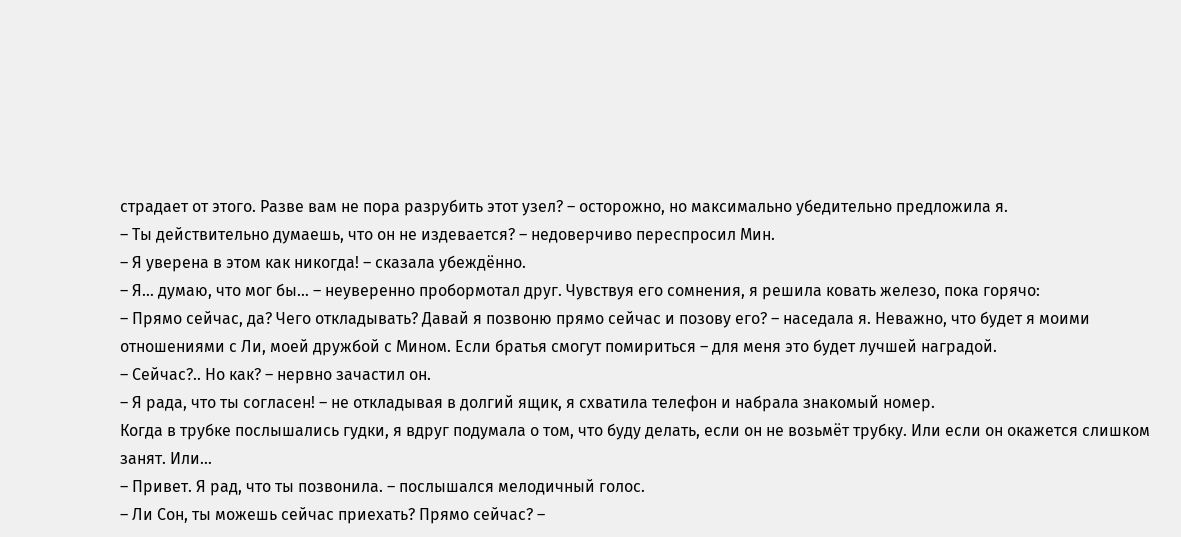страдает от этого. Разве вам не пора разрубить этот узел? – осторожно, но максимально убедительно предложила я.
– Ты действительно думаешь, что он не издевается? – недоверчиво переспросил Мин.
– Я уверена в этом как никогда! – сказала убеждённо.
– Я… думаю, что мог бы… – неуверенно пробормотал друг. Чувствуя его сомнения, я решила ковать железо, пока горячо:
– Прямо сейчас, да? Чего откладывать? Давай я позвоню прямо сейчас и позову его? – наседала я. Неважно, что будет я моими отношениями с Ли, моей дружбой с Мином. Если братья смогут помириться – для меня это будет лучшей наградой.
– Сейчас?.. Но как? – нервно зачастил он.
– Я рада, что ты согласен! – не откладывая в долгий ящик, я схватила телефон и набрала знакомый номер.
Когда в трубке послышались гудки, я вдруг подумала о том, что буду делать, если он не возьмёт трубку. Или если он окажется слишком занят. Или…
– Привет. Я рад, что ты позвонила. – послышался мелодичный голос.
– Ли Сон, ты можешь сейчас приехать? Прямо сейчас? –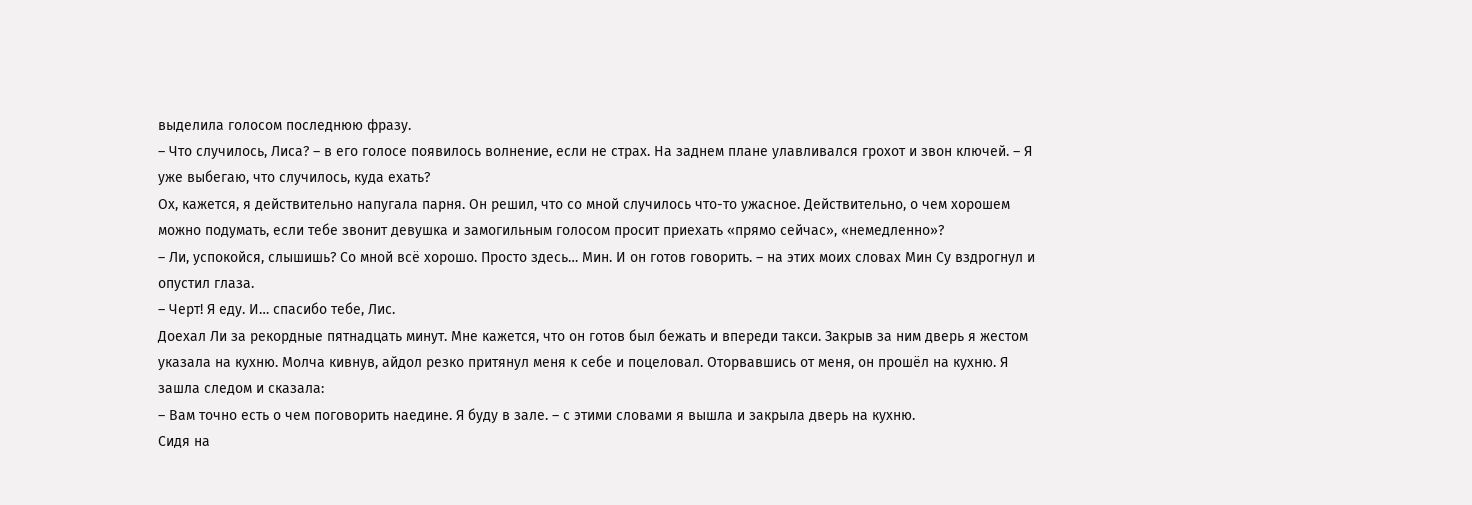выделила голосом последнюю фразу.
– Что случилось, Лиса? – в его голосе появилось волнение, если не страх. На заднем плане улавливался грохот и звон ключей. – Я уже выбегаю, что случилось, куда ехать?
Ох, кажется, я действительно напугала парня. Он решил, что со мной случилось что-то ужасное. Действительно, о чем хорошем можно подумать, если тебе звонит девушка и замогильным голосом просит приехать «прямо сейчас», «немедленно»?
– Ли, успокойся, слышишь? Со мной всё хорошо. Просто здесь… Мин. И он готов говорить. – на этих моих словах Мин Су вздрогнул и опустил глаза.
– Черт! Я еду. И… спасибо тебе, Лис.
Доехал Ли за рекордные пятнадцать минут. Мне кажется, что он готов был бежать и впереди такси. Закрыв за ним дверь я жестом указала на кухню. Молча кивнув, айдол резко притянул меня к себе и поцеловал. Оторвавшись от меня, он прошёл на кухню. Я зашла следом и сказала:
– Вам точно есть о чем поговорить наедине. Я буду в зале. – с этими словами я вышла и закрыла дверь на кухню.
Сидя на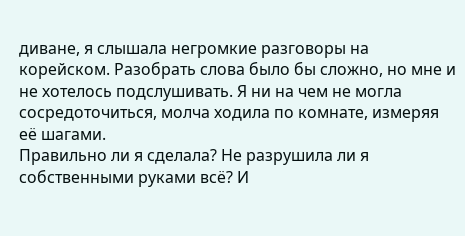диване, я слышала негромкие разговоры на корейском. Разобрать слова было бы сложно, но мне и не хотелось подслушивать. Я ни на чем не могла сосредоточиться, молча ходила по комнате, измеряя её шагами.
Правильно ли я сделала? Не разрушила ли я собственными руками всё? И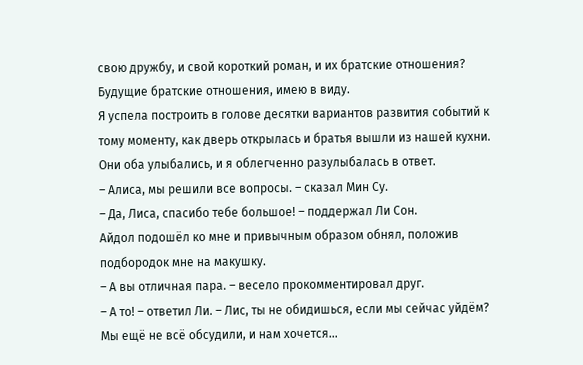свою дружбу, и свой короткий роман, и их братские отношения? Будущие братские отношения, имею в виду.
Я успела построить в голове десятки вариантов развития событий к тому моменту, как дверь открылась и братья вышли из нашей кухни. Они оба улыбались, и я облегченно разулыбалась в ответ.
– Алиса, мы решили все вопросы. – сказал Мин Су.
– Да, Лиса, спасибо тебе большое! – поддержал Ли Сон.
Айдол подошёл ко мне и привычным образом обнял, положив подбородок мне на макушку.
– А вы отличная пара. – весело прокомментировал друг.
– А то! – ответил Ли. – Лис, ты не обидишься, если мы сейчас уйдём? Мы ещё не всё обсудили, и нам хочется…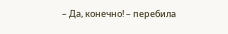– Да, конечно! – перебила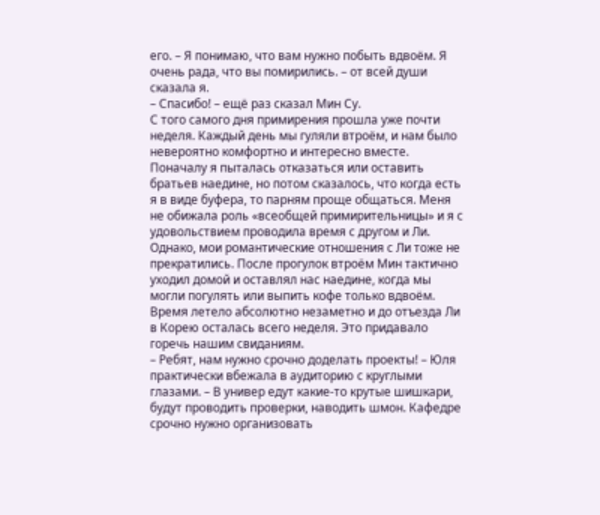его. – Я понимаю, что вам нужно побыть вдвоём. Я очень рада, что вы помирились. – от всей души сказала я.
– Спасибо! – ещё раз сказал Мин Су.
С того самого дня примирения прошла уже почти неделя. Каждый день мы гуляли втроём, и нам было невероятно комфортно и интересно вместе. Поначалу я пыталась отказаться или оставить братьев наедине, но потом сказалось, что когда есть я в виде буфера, то парням проще общаться. Меня не обижала роль «всеобщей примирительницы» и я с удовольствием проводила время с другом и Ли.
Однако, мои романтические отношения с Ли тоже не прекратились. После прогулок втроём Мин тактично уходил домой и оставлял нас наедине, когда мы могли погулять или выпить кофе только вдвоём.
Время летело абсолютно незаметно и до отъезда Ли в Корею осталась всего неделя. Это придавало горечь нашим свиданиям.
– Ребят, нам нужно срочно доделать проекты! – Юля практически вбежала в аудиторию с круглыми глазами. – В универ едут какие-то крутые шишкари, будут проводить проверки, наводить шмон. Кафедре срочно нужно организовать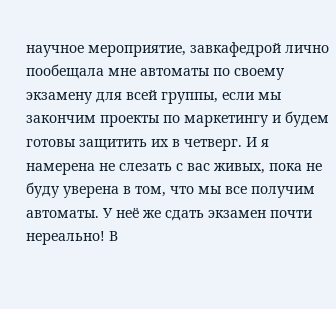научное мероприятие, завкафедрой лично пообещала мне автоматы по своему экзамену для всей группы, если мы закончим проекты по маркетингу и будем готовы защитить их в четверг. И я намерена не слезать с вас живых, пока не буду уверена в том, что мы все получим автоматы. У неё же сдать экзамен почти нереально! В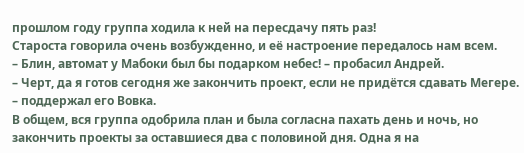прошлом году группа ходила к ней на пересдачу пять раз!
Староста говорила очень возбужденно, и её настроение передалось нам всем.
– Блин, автомат у Мабоки был бы подарком небес! – пробасил Андрей.
– Черт, да я готов сегодня же закончить проект, если не придётся сдавать Мегере. – поддержал его Вовка.
В общем, вся группа одобрила план и была согласна пахать день и ночь, но закончить проекты за оставшиеся два с половиной дня. Одна я на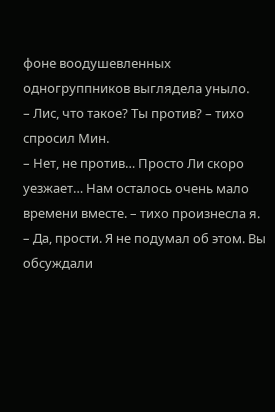фоне воодушевленных одногруппников выглядела уныло.
– Лис, что такое? Ты против? – тихо спросил Мин.
– Нет, не против… Просто Ли скоро уезжает… Нам осталось очень мало времени вместе. – тихо произнесла я.
– Да, прости. Я не подумал об этом. Вы обсуждали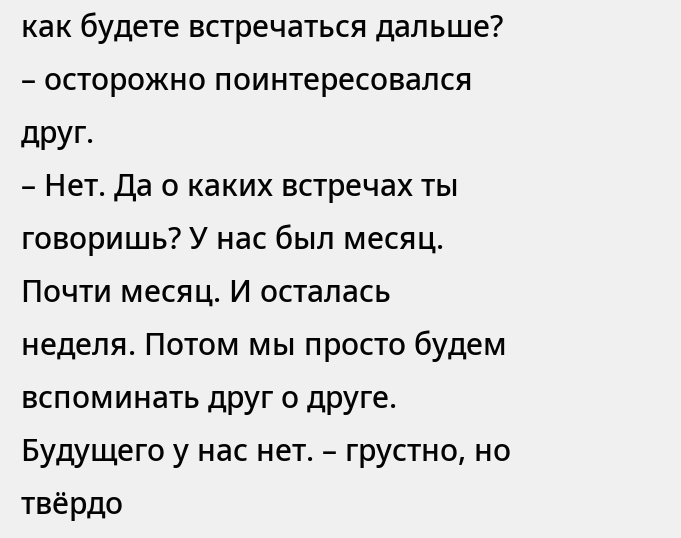как будете встречаться дальше? – осторожно поинтересовался друг.
– Нет. Да о каких встречах ты говоришь? У нас был месяц. Почти месяц. И осталась неделя. Потом мы просто будем вспоминать друг о друге. Будущего у нас нет. – грустно, но твёрдо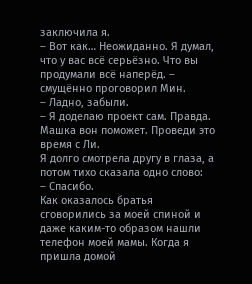заключила я.
– Вот как… Неожиданно. Я думал, что у вас всё серьёзно. Что вы продумали всё наперёд. – смущённо проговорил Мин.
– Ладно, забыли.
– Я доделаю проект сам. Правда. Машка вон поможет. Проведи это время с Ли.
Я долго смотрела другу в глаза, а потом тихо сказала одно слово:
– Спасибо.
Как оказалось братья сговорились за моей спиной и даже каким-то образом нашли телефон моей мамы. Когда я пришла домой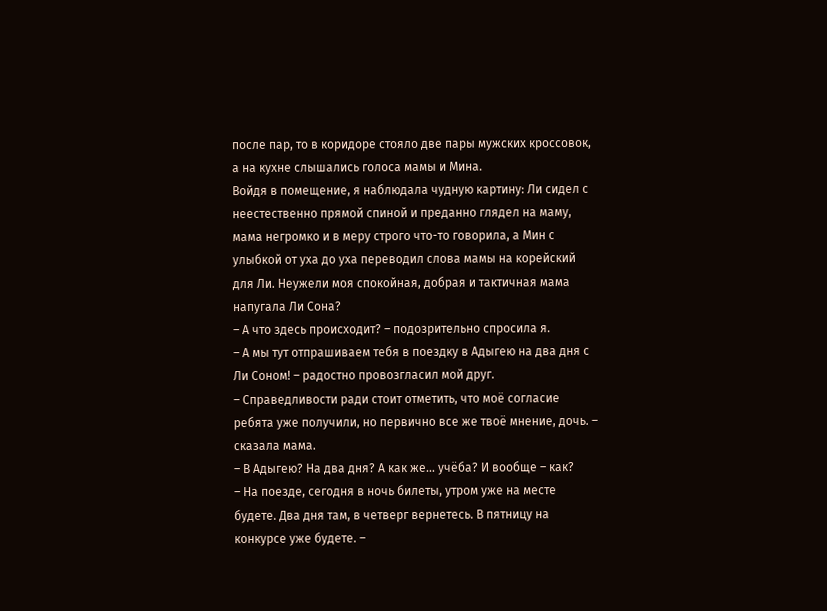после пар, то в коридоре стояло две пары мужских кроссовок, а на кухне слышались голоса мамы и Мина.
Войдя в помещение, я наблюдала чудную картину: Ли сидел с неестественно прямой спиной и преданно глядел на маму, мама негромко и в меру строго что-то говорила, а Мин с улыбкой от уха до уха переводил слова мамы на корейский для Ли. Неужели моя спокойная, добрая и тактичная мама напугала Ли Сона?
– А что здесь происходит? – подозрительно спросила я.
– А мы тут отпрашиваем тебя в поездку в Адыгею на два дня с Ли Соном! – радостно провозгласил мой друг.
– Справедливости ради стоит отметить, что моё согласие ребята уже получили, но первично все же твоё мнение, дочь. – сказала мама.
– В Адыгею? На два дня? А как же… учёба? И вообще – как?
– На поезде, сегодня в ночь билеты, утром уже на месте будете. Два дня там, в четверг вернетесь. В пятницу на конкурсе уже будете. –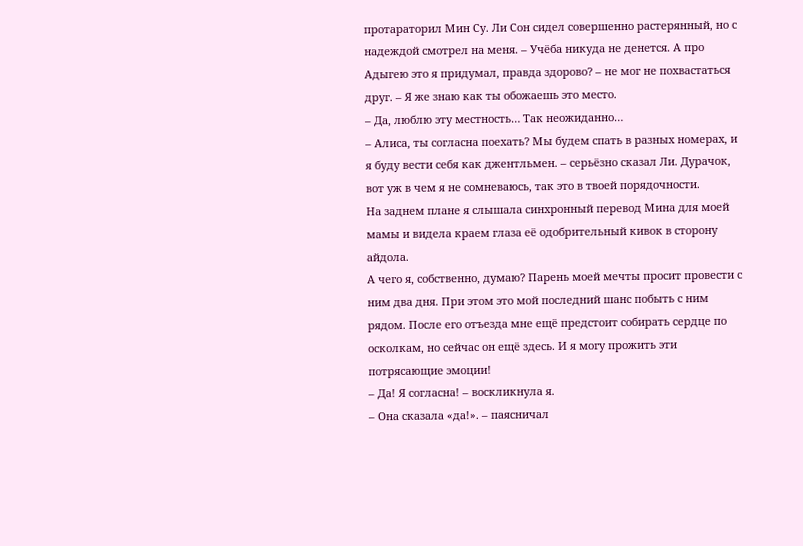протараторил Мин Су. Ли Сон сидел совершенно растерянный, но с надеждой смотрел на меня. – Учёба никуда не денется. А про Адыгею это я придумал, правда здорово? – не мог не похвастаться друг. – Я же знаю как ты обожаешь это место.
– Да, люблю эту местность… Так неожиданно…
– Алиса, ты согласна поехать? Мы будем спать в разных номерах, и я буду вести себя как джентльмен. – серьёзно сказал Ли. Дурачок, вот уж в чем я не сомневаюсь, так это в твоей порядочности.
На заднем плане я слышала синхронный перевод Мина для моей мамы и видела краем глаза её одобрительный кивок в сторону айдола.
А чего я, собственно, думаю? Парень моей мечты просит провести с ним два дня. При этом это мой последний шанс побыть с ним рядом. После его отъезда мне ещё предстоит собирать сердце по осколкам, но сейчас он ещё здесь. И я могу прожить эти потрясающие эмоции!
– Да! Я согласна! – воскликнула я.
– Она сказала «да!». – паясничал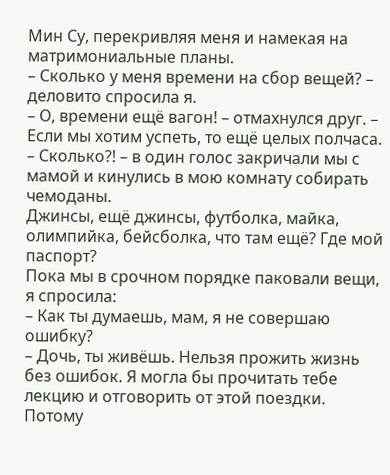Мин Су, перекривляя меня и намекая на матримониальные планы.
– Сколько у меня времени на сбор вещей? – деловито спросила я.
– О, времени ещё вагон! – отмахнулся друг. – Если мы хотим успеть, то ещё целых полчаса.
– Сколько?! – в один голос закричали мы с мамой и кинулись в мою комнату собирать чемоданы.
Джинсы, ещё джинсы, футболка, майка, олимпийка, бейсболка, что там ещё? Где мой паспорт?
Пока мы в срочном порядке паковали вещи, я спросила:
– Как ты думаешь, мам, я не совершаю ошибку?
– Дочь, ты живёшь. Нельзя прожить жизнь без ошибок. Я могла бы прочитать тебе лекцию и отговорить от этой поездки. Потому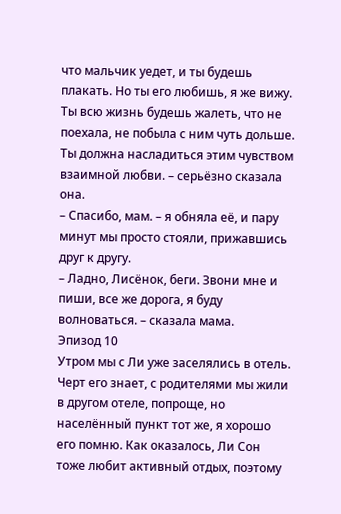что мальчик уедет, и ты будешь плакать. Но ты его любишь, я же вижу. Ты всю жизнь будешь жалеть, что не поехала, не побыла с ним чуть дольше. Ты должна насладиться этим чувством взаимной любви. – серьёзно сказала она.
– Спасибо, мам. – я обняла её, и пару минут мы просто стояли, прижавшись друг к другу.
– Ладно, Лисёнок, беги. Звони мне и пиши, все же дорога, я буду волноваться. – сказала мама.
Эпизод 10
Утром мы с Ли уже заселялись в отель. Черт его знает, с родителями мы жили в другом отеле, попроще, но населённый пункт тот же, я хорошо его помню. Как оказалось, Ли Сон тоже любит активный отдых, поэтому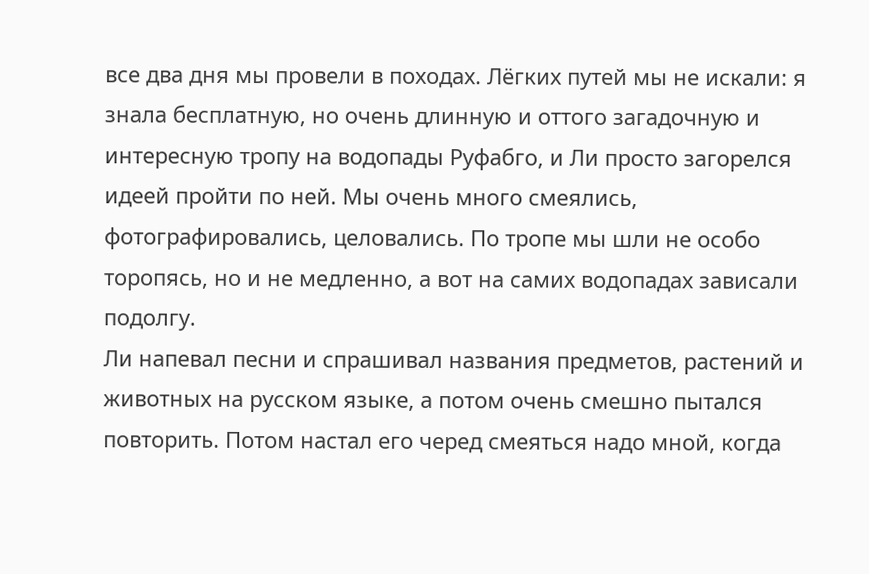все два дня мы провели в походах. Лёгких путей мы не искали: я знала бесплатную, но очень длинную и оттого загадочную и интересную тропу на водопады Руфабго, и Ли просто загорелся идеей пройти по ней. Мы очень много смеялись, фотографировались, целовались. По тропе мы шли не особо торопясь, но и не медленно, а вот на самих водопадах зависали подолгу.
Ли напевал песни и спрашивал названия предметов, растений и животных на русском языке, а потом очень смешно пытался повторить. Потом настал его черед смеяться надо мной, когда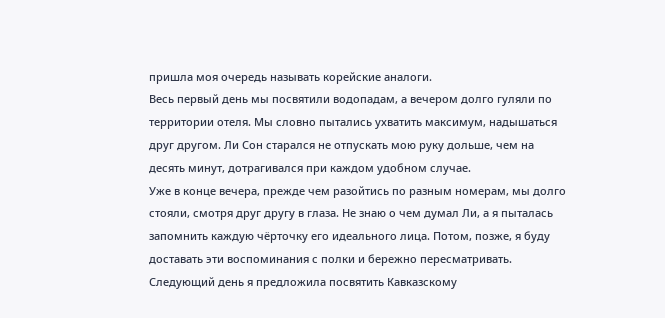пришла моя очередь называть корейские аналоги.
Весь первый день мы посвятили водопадам, а вечером долго гуляли по территории отеля. Мы словно пытались ухватить максимум, надышаться друг другом. Ли Сон старался не отпускать мою руку дольше, чем на десять минут, дотрагивался при каждом удобном случае.
Уже в конце вечера, прежде чем разойтись по разным номерам, мы долго стояли, смотря друг другу в глаза. Не знаю о чем думал Ли, а я пыталась запомнить каждую чёрточку его идеального лица. Потом, позже, я буду доставать эти воспоминания с полки и бережно пересматривать.
Следующий день я предложила посвятить Кавказскому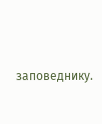заповеднику.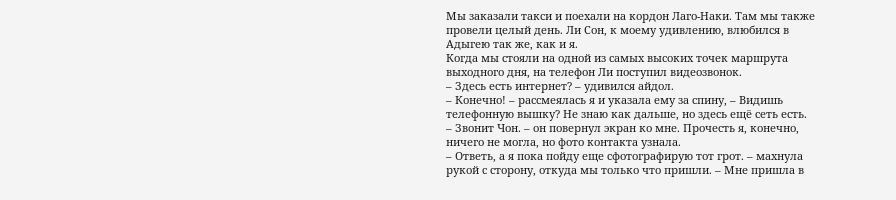Мы заказали такси и поехали на кордон Лаго-Наки. Там мы также провели целый день. Ли Сон, к моему удивлению, влюбился в Адыгею так же, как и я.
Когда мы стояли на одной из самых высоких точек маршрута выходного дня, на телефон Ли поступил видеозвонок.
– Здесь есть интернет? – удивился айдол.
– Конечно! – рассмеялась я и указала ему за спину, – Видишь телефонную вышку? Не знаю как дальше, но здесь ещё сеть есть.
– Звонит Чон. – он повернул экран ко мне. Прочесть я, конечно, ничего не могла, но фото контакта узнала.
– Ответь, а я пока пойду еще сфотографирую тот грот. – махнула рукой с сторону, откуда мы только что пришли. – Мне пришла в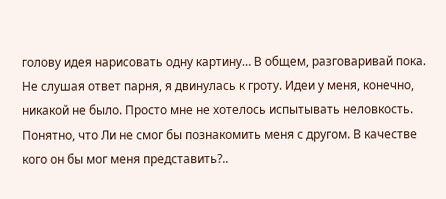голову идея нарисовать одну картину… В общем, разговаривай пока.
Не слушая ответ парня, я двинулась к гроту. Идеи у меня, конечно, никакой не было. Просто мне не хотелось испытывать неловкость. Понятно, что Ли не смог бы познакомить меня с другом. В качестве кого он бы мог меня представить?..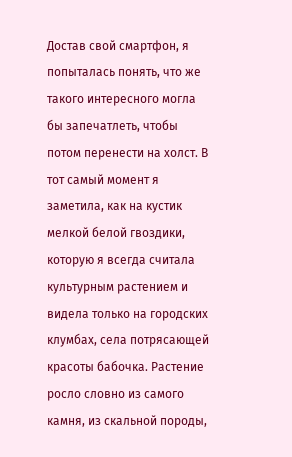Достав свой смартфон, я попыталась понять, что же такого интересного могла бы запечатлеть, чтобы потом перенести на холст. В тот самый момент я заметила, как на кустик мелкой белой гвоздики, которую я всегда считала культурным растением и видела только на городских клумбах, села потрясающей красоты бабочка. Растение росло словно из самого камня, из скальной породы,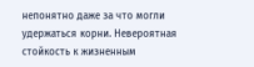непонятно даже за что могли удержаться корни. Невероятная стойкость к жизненным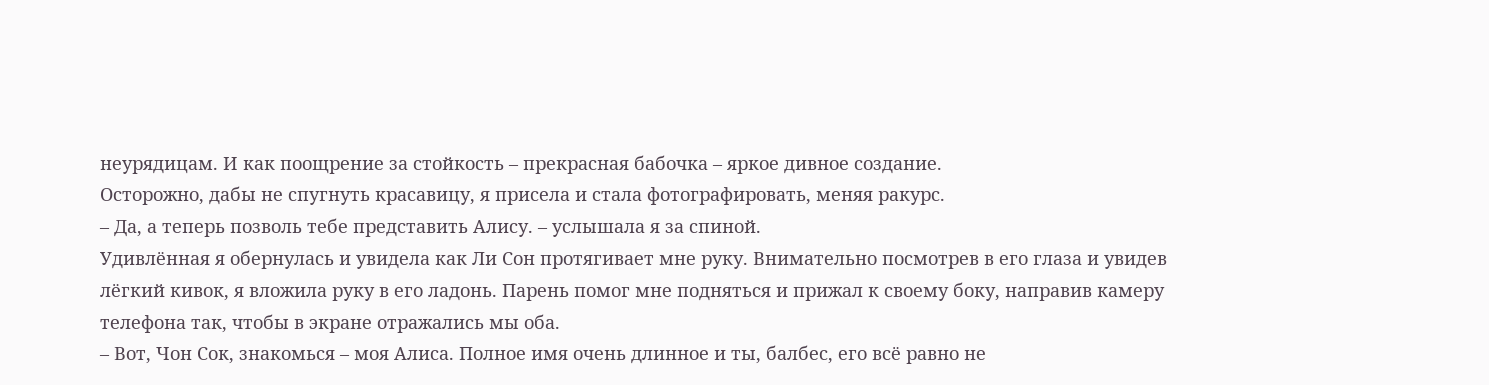неурядицам. И как поощрение за стойкость – прекрасная бабочка – яркое дивное создание.
Осторожно, дабы не спугнуть красавицу, я присела и стала фотографировать, меняя ракурс.
– Да, а теперь позволь тебе представить Алису. – услышала я за спиной.
Удивлённая я обернулась и увидела как Ли Сон протягивает мне руку. Внимательно посмотрев в его глаза и увидев лёгкий кивок, я вложила руку в его ладонь. Парень помог мне подняться и прижал к своему боку, направив камеру телефона так, чтобы в экране отражались мы оба.
– Вот, Чон Сок, знакомься – моя Алиса. Полное имя очень длинное и ты, балбес, его всё равно не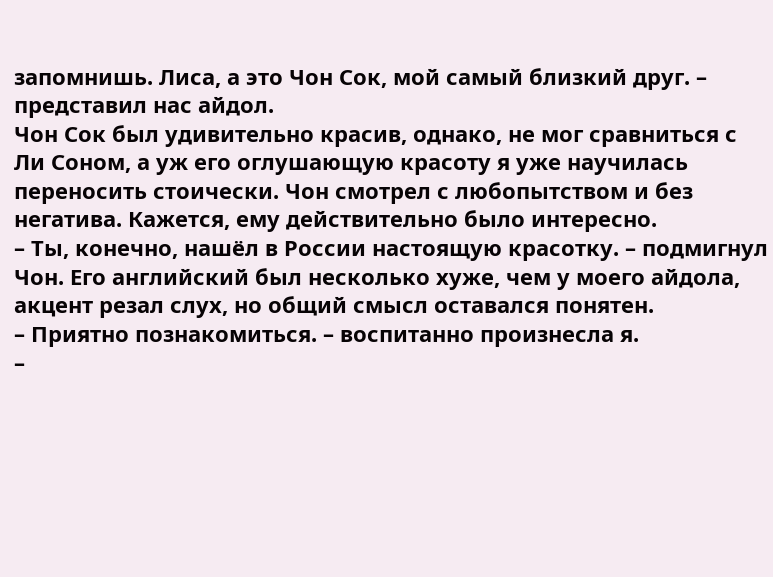запомнишь. Лиса, а это Чон Сок, мой самый близкий друг. – представил нас айдол.
Чон Сок был удивительно красив, однако, не мог сравниться с Ли Соном, а уж его оглушающую красоту я уже научилась переносить стоически. Чон смотрел с любопытством и без негатива. Кажется, ему действительно было интересно.
– Ты, конечно, нашёл в России настоящую красотку. – подмигнул Чон. Его английский был несколько хуже, чем у моего айдола, акцент резал слух, но общий смысл оставался понятен.
– Приятно познакомиться. – воспитанно произнесла я.
–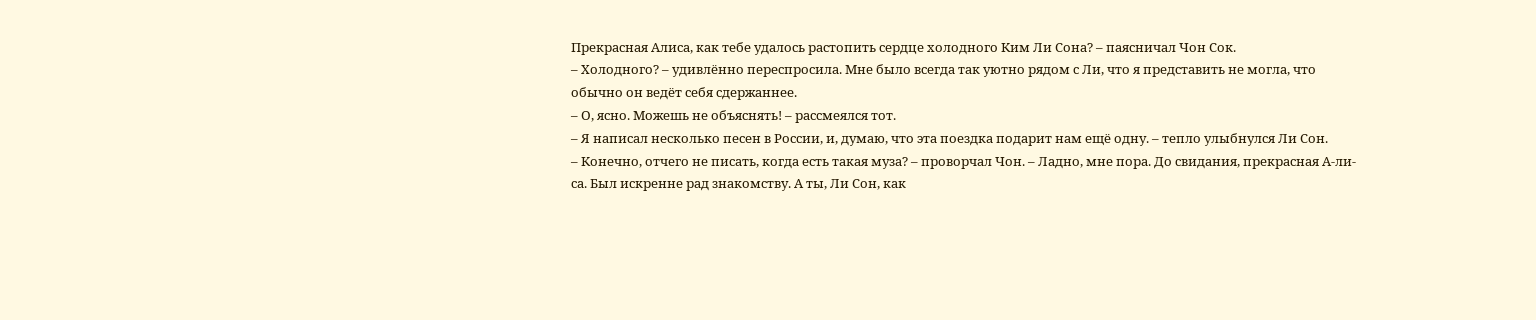Прекрасная Алиса, как тебе удалось растопить сердце холодного Ким Ли Сона? – паясничал Чон Сок.
– Холодного? – удивлённо переспросила. Мне было всегда так уютно рядом с Ли, что я представить не могла, что обычно он ведёт себя сдержаннее.
– О, ясно. Можешь не объяснять! – рассмеялся тот.
– Я написал несколько песен в России, и, думаю, что эта поездка подарит нам ещё одну. – тепло улыбнулся Ли Сон.
– Конечно, отчего не писать, когда есть такая муза? – проворчал Чон. – Ладно, мне пора. До свидания, прекрасная А-ли-са. Был искренне рад знакомству. А ты, Ли Сон, как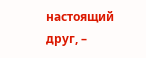настоящий друг, –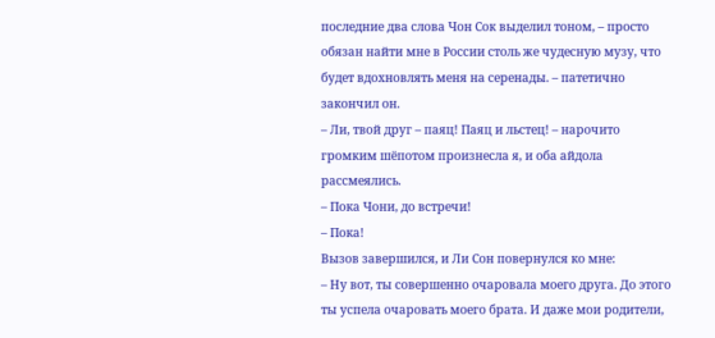последние два слова Чон Сок выделил тоном, – просто обязан найти мне в России столь же чудесную музу, что будет вдохновлять меня на серенады. – патетично закончил он.
– Ли, твой друг – паяц! Паяц и льстец! – нарочито громким шёпотом произнесла я, и оба айдола рассмеялись.
– Пока Чони, до встречи!
– Пока!
Вызов завершился, и Ли Сон повернулся ко мне:
– Ну вот, ты совершенно очаровала моего друга. До этого ты успела очаровать моего брата. И даже мои родители,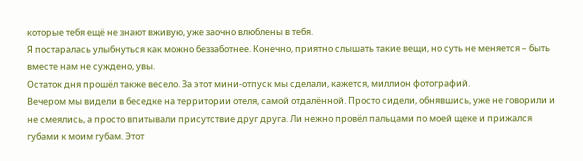которые тебя ещё не знают вживую, уже заочно влюблены в тебя.
Я постаралась улыбнуться как можно беззаботнее. Конечно, приятно слышать такие вещи, но суть не меняется – быть вместе нам не суждено, увы.
Остаток дня прошёл также весело. За этот мини-отпуск мы сделали, кажется, миллион фотографий.
Вечером мы видели в беседке на территории отеля, самой отдалённой. Просто сидели, обнявшись, уже не говорили и не смеялись, а просто впитывали присутствие друг друга. Ли нежно провёл пальцами по моей щеке и прижался губами к моим губам. Этот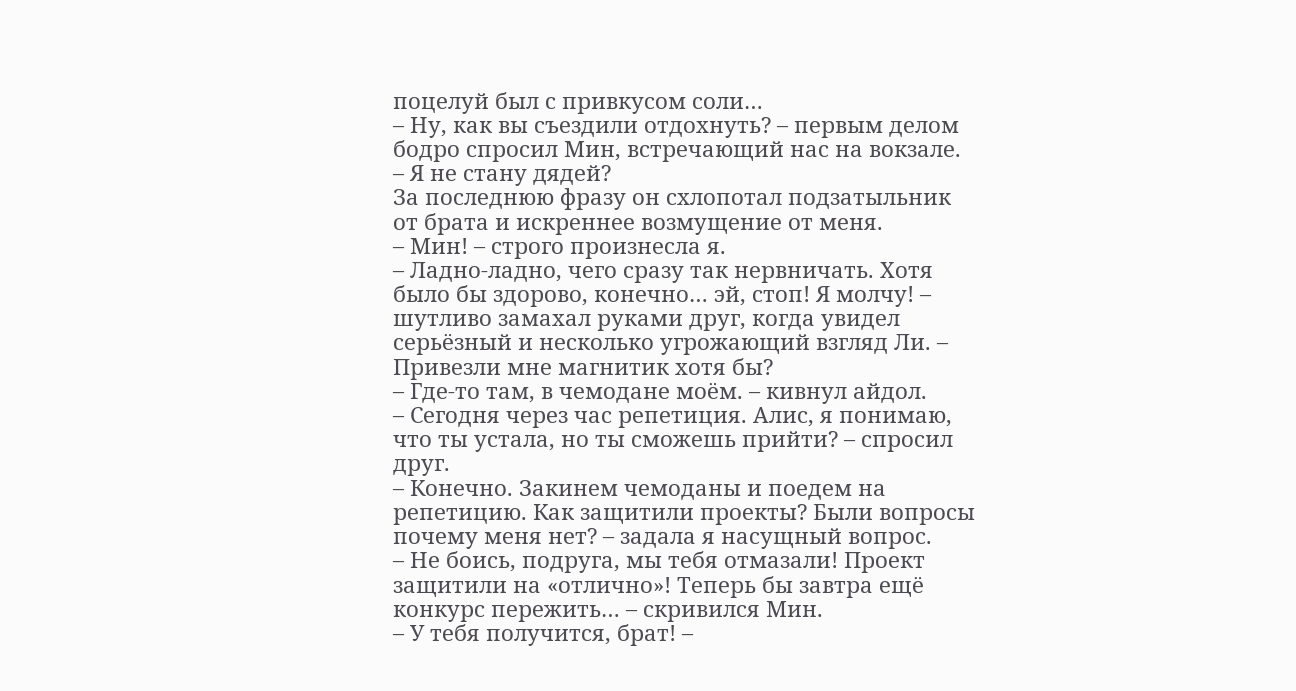поцелуй был с привкусом соли…
– Ну, как вы съездили отдохнуть? – первым делом бодро спросил Мин, встречающий нас на вокзале. – Я не стану дядей?
За последнюю фразу он схлопотал подзатыльник от брата и искреннее возмущение от меня.
– Мин! – строго произнесла я.
– Ладно-ладно, чего сразу так нервничать. Хотя было бы здорово, конечно… эй, стоп! Я молчу! – шутливо замахал руками друг, когда увидел серьёзный и несколько угрожающий взгляд Ли. – Привезли мне магнитик хотя бы?
– Где-то там, в чемодане моём. – кивнул айдол.
– Сегодня через час репетиция. Алис, я понимаю, что ты устала, но ты сможешь прийти? – спросил друг.
– Конечно. Закинем чемоданы и поедем на репетицию. Как защитили проекты? Были вопросы почему меня нет? – задала я насущный вопрос.
– Не боись, подруга, мы тебя отмазали! Проект защитили на «отлично»! Теперь бы завтра ещё конкурс пережить… – скривился Мин.
– У тебя получится, брат! –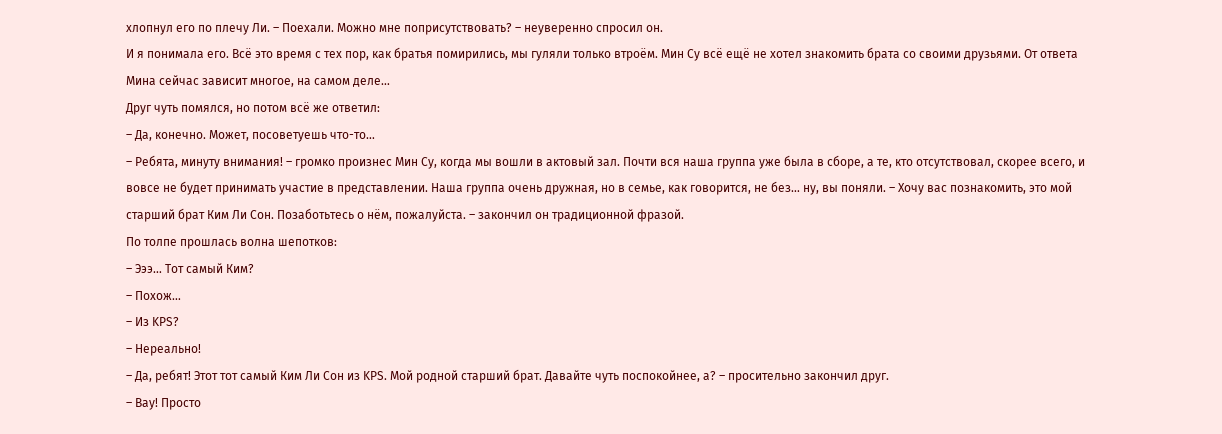хлопнул его по плечу Ли. – Поехали. Можно мне поприсутствовать? – неуверенно спросил он.
И я понимала его. Всё это время с тех пор, как братья помирились, мы гуляли только втроём. Мин Су всё ещё не хотел знакомить брата со своими друзьями. От ответа Мина сейчас зависит многое, на самом деле…
Друг чуть помялся, но потом всё же ответил:
– Да, конечно. Может, посоветуешь что-то…
– Ребята, минуту внимания! – громко произнес Мин Су, когда мы вошли в актовый зал. Почти вся наша группа уже была в сборе, а те, кто отсутствовал, скорее всего, и вовсе не будет принимать участие в представлении. Наша группа очень дружная, но в семье, как говорится, не без… ну, вы поняли. – Хочу вас познакомить, это мой старший брат Ким Ли Сон. Позаботьтесь о нём, пожалуйста. – закончил он традиционной фразой.
По толпе прошлась волна шепотков:
– Эээ… Тот самый Ким?
– Похож…
– Из KPS?
– Нереально!
– Да, ребят! Этот тот самый Ким Ли Сон из KPS. Мой родной старший брат. Давайте чуть поспокойнее, а? – просительно закончил друг.
– Вау! Просто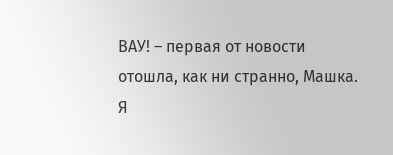ВАУ! – первая от новости отошла, как ни странно, Машка. Я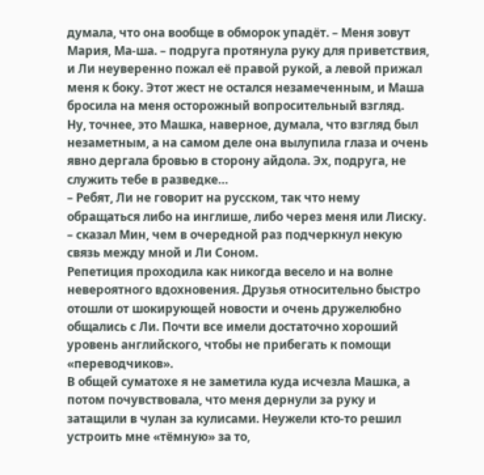думала, что она вообще в обморок упадёт. – Меня зовут Мария, Ма-ша. – подруга протянула руку для приветствия, и Ли неуверенно пожал её правой рукой, а левой прижал меня к боку. Этот жест не остался незамеченным, и Маша бросила на меня осторожный вопросительный взгляд.
Ну, точнее, это Машка, наверное, думала, что взгляд был незаметным, а на самом деле она вылупила глаза и очень явно дергала бровью в сторону айдола. Эх, подруга, не служить тебе в разведке…
– Ребят, Ли не говорит на русском, так что нему обращаться либо на инглише, либо через меня или Лиску. – сказал Мин, чем в очередной раз подчеркнул некую связь между мной и Ли Соном.
Репетиция проходила как никогда весело и на волне невероятного вдохновения. Друзья относительно быстро отошли от шокирующей новости и очень дружелюбно общались с Ли. Почти все имели достаточно хороший уровень английского, чтобы не прибегать к помощи «переводчиков».
В общей суматохе я не заметила куда исчезла Машка, а потом почувствовала, что меня дернули за руку и затащили в чулан за кулисами. Неужели кто-то решил устроить мне «тёмную» за то,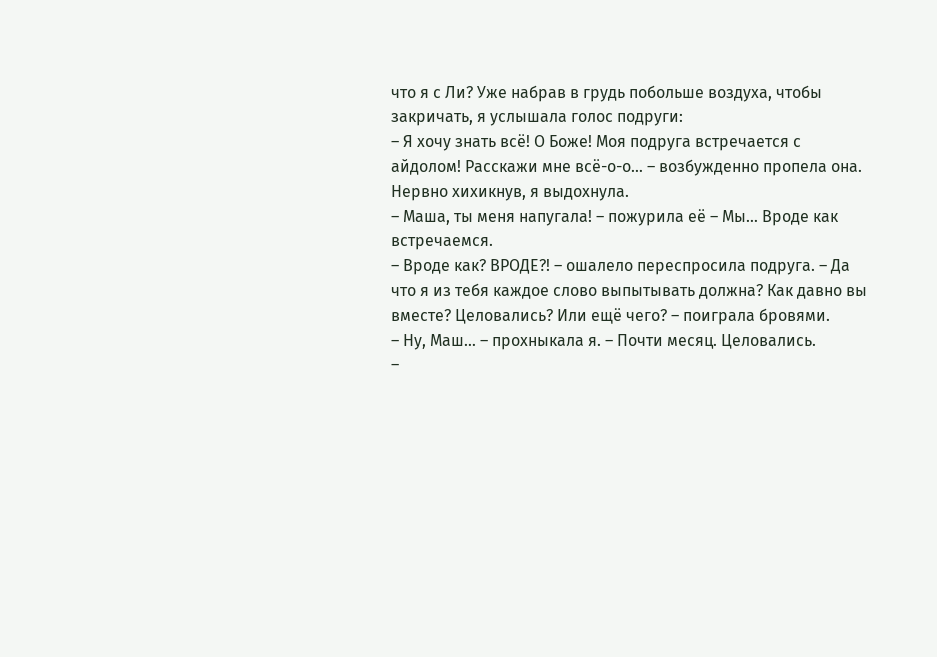что я с Ли? Уже набрав в грудь побольше воздуха, чтобы закричать, я услышала голос подруги:
– Я хочу знать всё! О Боже! Моя подруга встречается с айдолом! Расскажи мне всё-о-о… – возбужденно пропела она.
Нервно хихикнув, я выдохнула.
– Маша, ты меня напугала! – пожурила её – Мы… Вроде как встречаемся.
– Вроде как? ВРОДЕ?! – ошалело переспросила подруга. – Да что я из тебя каждое слово выпытывать должна? Как давно вы вместе? Целовались? Или ещё чего? – поиграла бровями.
– Ну, Маш… – прохныкала я. – Почти месяц. Целовались.
–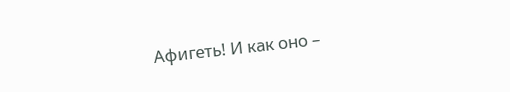Афигеть! И как оно –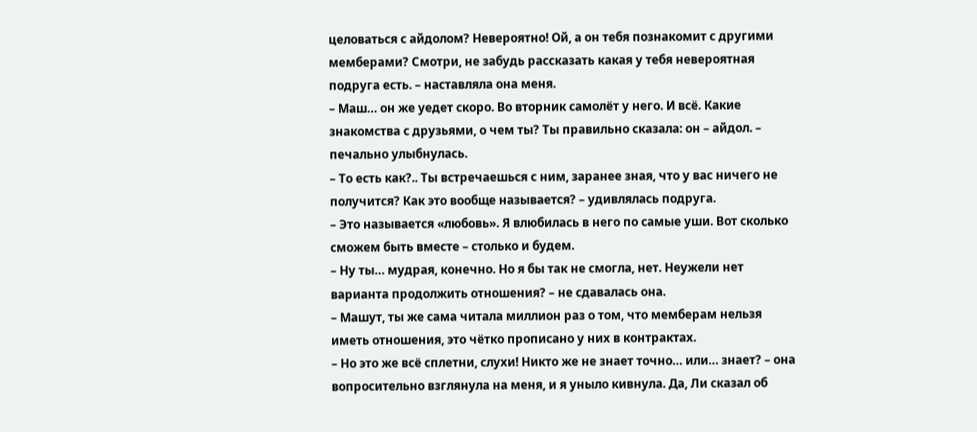целоваться с айдолом? Невероятно! Ой, а он тебя познакомит с другими мемберами? Смотри, не забудь рассказать какая у тебя невероятная подруга есть. – наставляла она меня.
– Маш… он же уедет скоро. Во вторник самолёт у него. И всё. Какие знакомства с друзьями, о чем ты? Ты правильно сказала: он – айдол. – печально улыбнулась.
– То есть как?.. Ты встречаешься с ним, заранее зная, что у вас ничего не получится? Как это вообще называется? – удивлялась подруга.
– Это называется «любовь». Я влюбилась в него по самые уши. Вот сколько сможем быть вместе – столько и будем.
– Ну ты… мудрая, конечно. Но я бы так не смогла, нет. Неужели нет варианта продолжить отношения? – не сдавалась она.
– Машут, ты же сама читала миллион раз о том, что мемберам нельзя иметь отношения, это чётко прописано у них в контрактах.
– Но это же всё сплетни, слухи! Никто же не знает точно… или… знает? – она вопросительно взглянула на меня, и я уныло кивнула. Да, Ли сказал об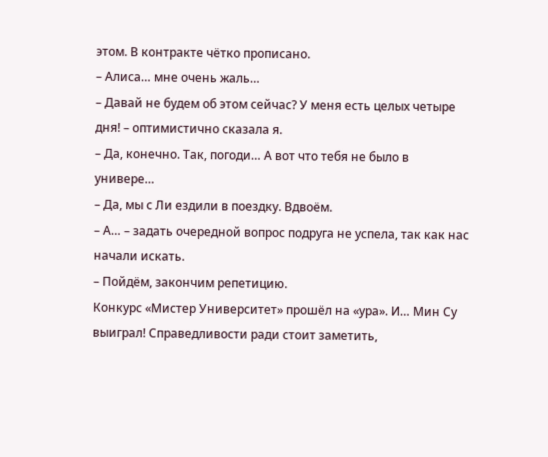этом. В контракте чётко прописано.
– Алиса… мне очень жаль…
– Давай не будем об этом сейчас? У меня есть целых четыре дня! – оптимистично сказала я.
– Да, конечно. Так, погоди… А вот что тебя не было в универе…
– Да, мы с Ли ездили в поездку. Вдвоём.
– А… – задать очередной вопрос подруга не успела, так как нас начали искать.
– Пойдём, закончим репетицию.
Конкурс «Мистер Университет» прошёл на «ура». И… Мин Су выиграл! Справедливости ради стоит заметить,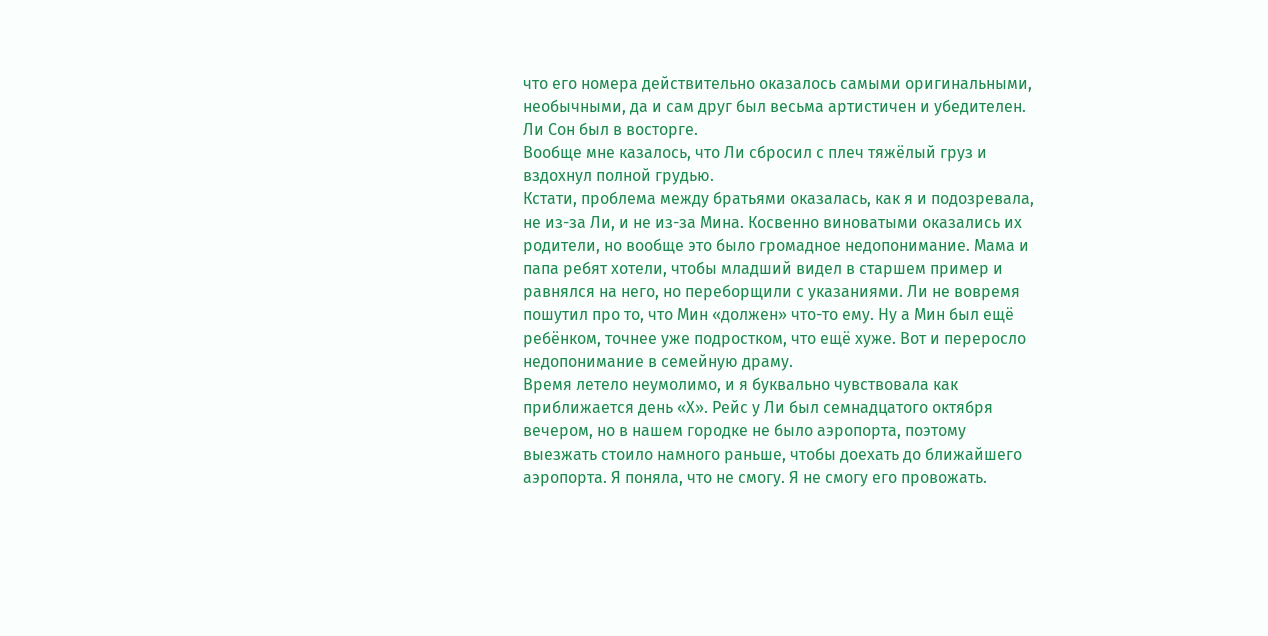что его номера действительно оказалось самыми оригинальными, необычными, да и сам друг был весьма артистичен и убедителен. Ли Сон был в восторге.
Вообще мне казалось, что Ли сбросил с плеч тяжёлый груз и вздохнул полной грудью.
Кстати, проблема между братьями оказалась, как я и подозревала, не из-за Ли, и не из-за Мина. Косвенно виноватыми оказались их родители, но вообще это было громадное недопонимание. Мама и папа ребят хотели, чтобы младший видел в старшем пример и равнялся на него, но переборщили с указаниями. Ли не вовремя пошутил про то, что Мин «должен» что-то ему. Ну а Мин был ещё ребёнком, точнее уже подростком, что ещё хуже. Вот и переросло недопонимание в семейную драму.
Время летело неумолимо, и я буквально чувствовала как приближается день «Х». Рейс у Ли был семнадцатого октября вечером, но в нашем городке не было аэропорта, поэтому выезжать стоило намного раньше, чтобы доехать до ближайшего аэропорта. Я поняла, что не смогу. Я не смогу его провожать.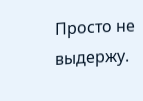Просто не выдержу.